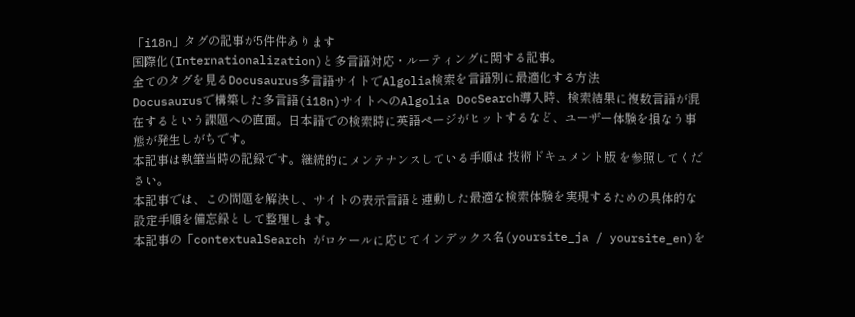「i18n」タグの記事が5件件あります
国際化(Internationalization)と多言語対応・ルーティングに関する記事。
全てのタグを見るDocusaurus多言語サイトでAlgolia検索を言語別に最適化する方法
Docusaurusで構築した多言語(i18n)サイトへのAlgolia DocSearch導入時、検索結果に複数言語が混在するという課題への直面。日本語での検索時に英語ページがヒットするなど、ユーザー体験を損なう事態が発生しがちです。
本記事は執筆当時の記録です。継続的にメンテナンスしている手順は 技術ドキュメント版 を参照してください。
本記事では、この問題を解決し、サイトの表示言語と連動した最適な検索体験を実現するための具体的な設定手順を備忘録として整理します。
本記事の「contextualSearch がロケールに応じてインデックス名(yoursite_ja / yoursite_en)を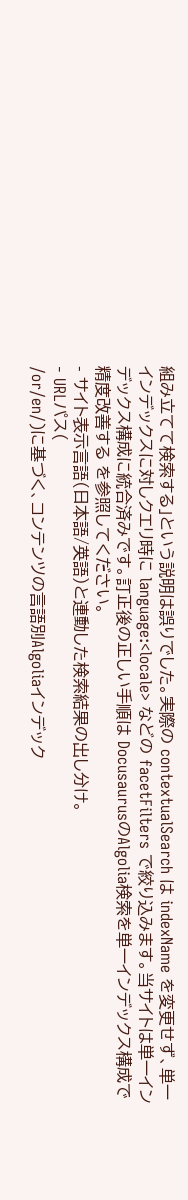組み立てて検索する」という説明は誤りでした。実際の contextualSearch は indexName を変更せず、単一インデックスに対しクエリ時に language:<locale> などの facetFilters で絞り込みます。当サイトは単一インデックス構成に統合済みです。訂正後の正しい手順は DocusaurusのAlgolia検索を単一インデックス構成で精度改善する を参照してください。
- サイト表示言語(日本語/英語)と連動した検索結果の出し分け。
- URLパス(
/or/en/)に基づく、コンテンツの言語別Algoliaインデック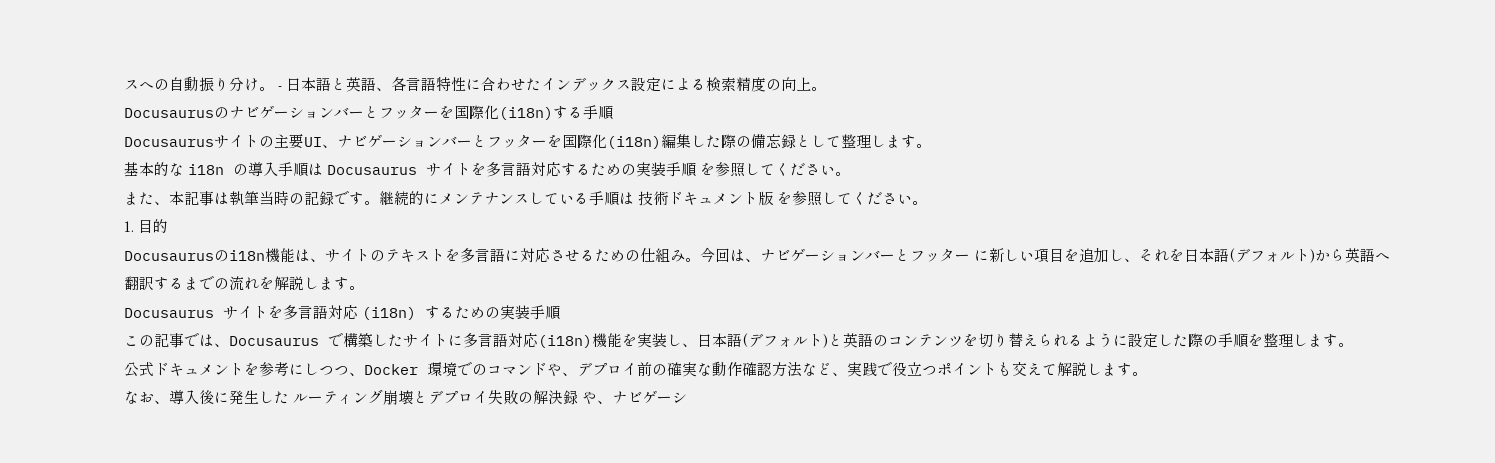スへの自動振り分け。 - 日本語と英語、各言語特性に合わせたインデックス設定による検索精度の向上。
Docusaurusのナビゲーションバーとフッターを国際化(i18n)する手順
Docusaurusサイトの主要UI、ナビゲーションバーとフッターを国際化(i18n)編集した際の備忘録として整理します。
基本的な i18n の導入手順は Docusaurus サイトを多言語対応するための実装手順 を参照してください。
また、本記事は執筆当時の記録です。継続的にメンテナンスしている手順は 技術ドキュメント版 を参照してください。
1. 目的
Docusaurusのi18n機能は、サイトのテキストを多言語に対応させるための仕組み。今回は、ナビゲーションバーとフッター に新しい項目を追加し、それを日本語(デフォルト)から英語へ翻訳するまでの流れを解説します。
Docusaurus サイトを多言語対応 (i18n) するための実装手順
この記事では、Docusaurus で構築したサイトに多言語対応(i18n)機能を実装し、日本語(デフォルト)と英語のコンテンツを切り替えられるように設定した際の手順を整理します。
公式ドキュメントを参考にしつつ、Docker 環境でのコマンドや、デプロイ前の確実な動作確認方法など、実践で役立つポイントも交えて解説します。
なお、導入後に発生した ルーティング崩壊とデプロイ失敗の解決録 や、ナビゲーシ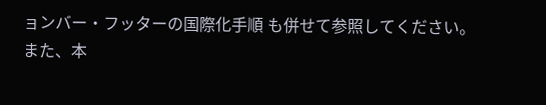ョンバー・フッターの国際化手順 も併せて参照してください。
また、本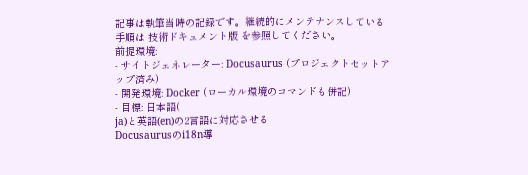記事は執筆当時の記録です。継続的にメンテナンスしている手順は 技術ドキュメント版 を参照してください。
前提環境:
- サイトジェネレーター: Docusaurus (プロジェクトセットアップ済み)
- 開発環境: Docker (ローカル環境のコマンドも併記)
- 目標: 日本語(
ja)と英語(en)の2言語に対応させる
Docusaurusのi18n導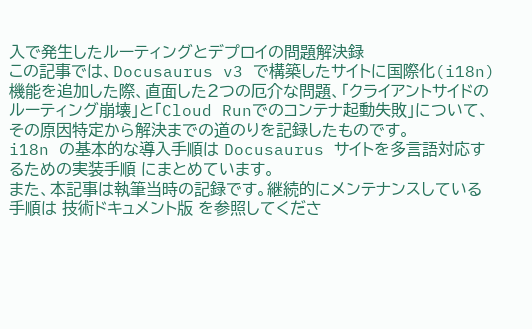入で発生したルーティングとデプロイの問題解決録
この記事では、Docusaurus v3 で構築したサイトに国際化(i18n)機能を追加した際、直面した2つの厄介な問題、「クライアントサイドのルーティング崩壊」と「Cloud Runでのコンテナ起動失敗」について、その原因特定から解決までの道のりを記録したものです。
i18n の基本的な導入手順は Docusaurus サイトを多言語対応するための実装手順 にまとめています。
また、本記事は執筆当時の記録です。継続的にメンテナンスしている手順は 技術ドキュメント版 を参照してくださ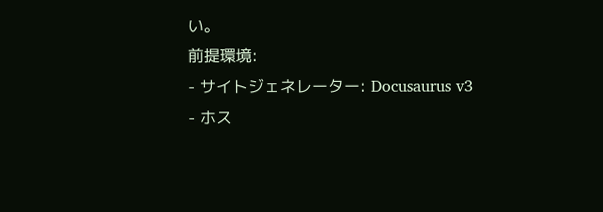い。
前提環境:
- サイトジェネレーター: Docusaurus v3
- ホス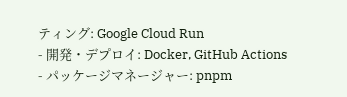ティング: Google Cloud Run
- 開発・デプロイ: Docker, GitHub Actions
- パッケージマネージャー: pnpm